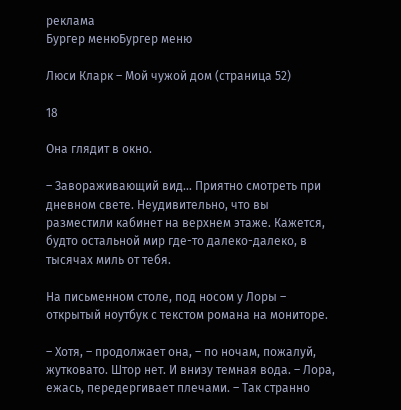реклама
Бургер менюБургер меню

Люси Кларк – Мой чужой дом (страница 52)

18

Она глядит в окно.

– Завораживающий вид… Приятно смотреть при дневном свете. Неудивительно, что вы разместили кабинет на верхнем этаже. Кажется, будто остальной мир где-то далеко-далеко, в тысячах миль от тебя.

На письменном столе, под носом у Лоры – открытый ноутбук с текстом романа на мониторе.

– Хотя, – продолжает она, – по ночам, пожалуй, жутковато. Штор нет. И внизу темная вода. – Лора, ежась, передергивает плечами. – Так странно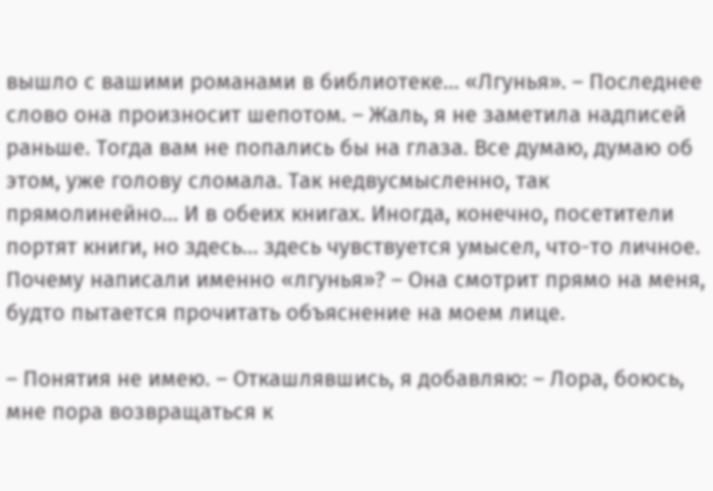вышло с вашими романами в библиотеке… «Лгунья». – Последнее слово она произносит шепотом. – Жаль, я не заметила надписей раньше. Тогда вам не попались бы на глаза. Все думаю, думаю об этом, уже голову сломала. Так недвусмысленно, так прямолинейно… И в обеих книгах. Иногда, конечно, посетители портят книги, но здесь… здесь чувствуется умысел, что-то личное. Почему написали именно «лгунья»? – Она смотрит прямо на меня, будто пытается прочитать объяснение на моем лице.

– Понятия не имею. – Откашлявшись, я добавляю: – Лора, боюсь, мне пора возвращаться к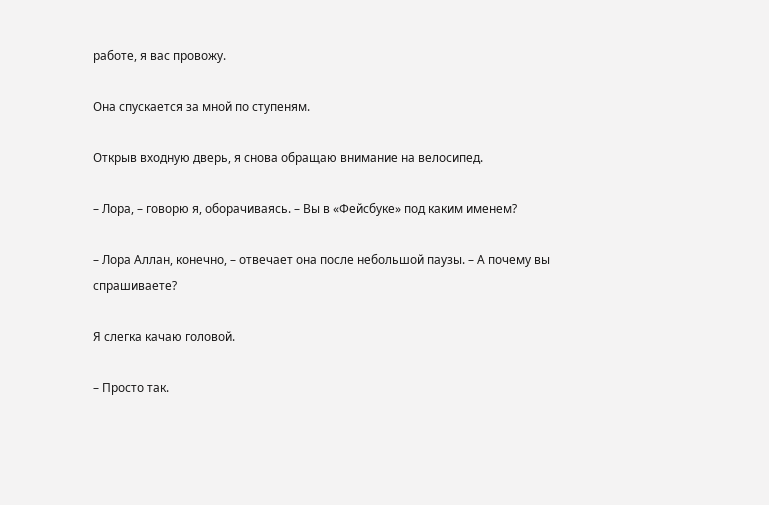работе, я вас провожу.

Она спускается за мной по ступеням.

Открыв входную дверь, я снова обращаю внимание на велосипед.

– Лора, – говорю я, оборачиваясь. – Вы в «Фейсбуке» под каким именем?

– Лора Аллан, конечно, – отвечает она после небольшой паузы. – А почему вы спрашиваете?

Я слегка качаю головой.

– Просто так.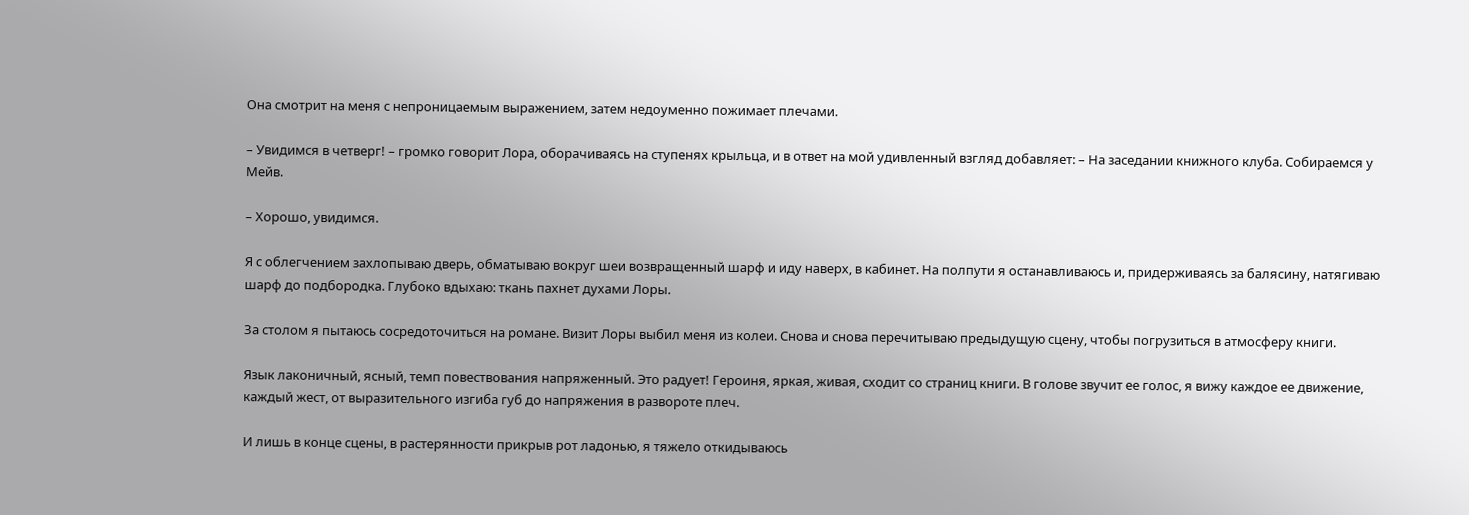Она смотрит на меня с непроницаемым выражением, затем недоуменно пожимает плечами.

– Увидимся в четверг! – громко говорит Лора, оборачиваясь на ступенях крыльца, и в ответ на мой удивленный взгляд добавляет: – На заседании книжного клуба. Собираемся у Мейв.

– Хорошо, увидимся.

Я с облегчением захлопываю дверь, обматываю вокруг шеи возвращенный шарф и иду наверх, в кабинет. На полпути я останавливаюсь и, придерживаясь за балясину, натягиваю шарф до подбородка. Глубоко вдыхаю: ткань пахнет духами Лоры.

За столом я пытаюсь сосредоточиться на романе. Визит Лоры выбил меня из колеи. Снова и снова перечитываю предыдущую сцену, чтобы погрузиться в атмосферу книги.

Язык лаконичный, ясный, темп повествования напряженный. Это радует! Героиня, яркая, живая, сходит со страниц книги. В голове звучит ее голос, я вижу каждое ее движение, каждый жест, от выразительного изгиба губ до напряжения в развороте плеч.

И лишь в конце сцены, в растерянности прикрыв рот ладонью, я тяжело откидываюсь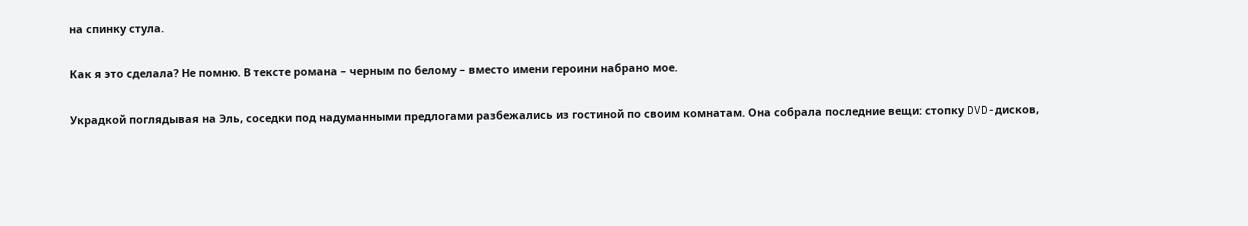на спинку стула.

Как я это сделала? Не помню. В тексте романа – черным по белому – вместо имени героини набрано мое.

Украдкой поглядывая на Эль, соседки под надуманными предлогами разбежались из гостиной по своим комнатам. Она собрала последние вещи: стопку DVD-дисков,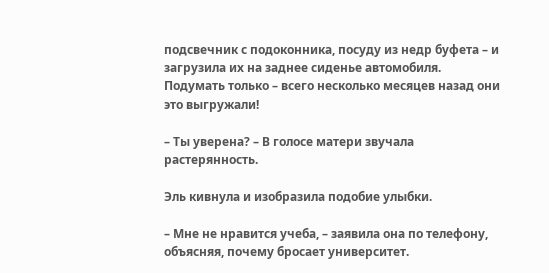подсвечник с подоконника, посуду из недр буфета – и загрузила их на заднее сиденье автомобиля. Подумать только – всего несколько месяцев назад они это выгружали!

– Ты уверена? – В голосе матери звучала растерянность.

Эль кивнула и изобразила подобие улыбки.

– Мне не нравится учеба, – заявила она по телефону, объясняя, почему бросает университет.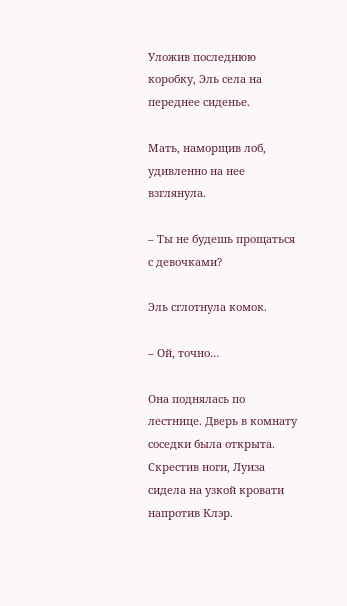Уложив последнюю коробку, Эль села на переднее сиденье.

Мать, наморщив лоб, удивленно на нее взглянула.

– Ты не будешь прощаться с девочками?

Эль сглотнула комок.

– Ой, точно…

Она поднялась по лестнице. Дверь в комнату соседки была открыта. Скрестив ноги, Луиза сидела на узкой кровати напротив Клэр.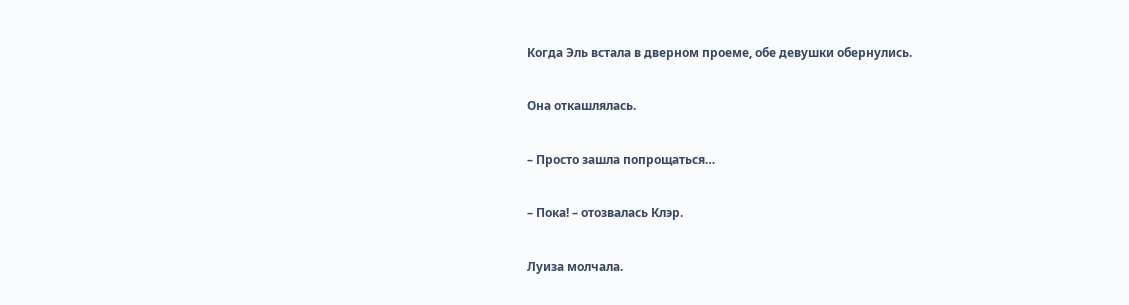Когда Эль встала в дверном проеме, обе девушки обернулись.

Она откашлялась.

– Просто зашла попрощаться…

– Пока! – отозвалась Клэр.

Луиза молчала.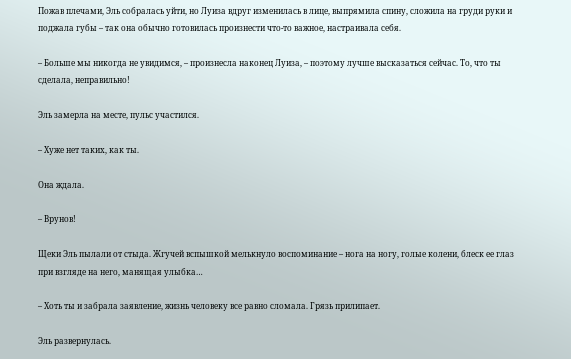Пожав плечами, Эль собралась уйти, но Луиза вдруг изменилась в лице, выпрямила спину, сложила на груди руки и поджала губы – так она обычно готовилась произнести что-то важное, настраивала себя.

– Больше мы никогда не увидимся, – произнесла наконец Луиза, – поэтому лучше высказаться сейчас. То, что ты сделала, неправильно!

Эль замерла на месте, пульс участился.

– Хуже нет таких, как ты.

Она ждала.

– Врунов!

Щеки Эль пылали от стыда. Жгучей вспышкой мелькнуло воспоминание – нога на ногу, голые колени, блеск ее глаз при взгляде на него, манящая улыбка…

– Хоть ты и забрала заявление, жизнь человеку все равно сломала. Грязь прилипает.

Эль развернулась.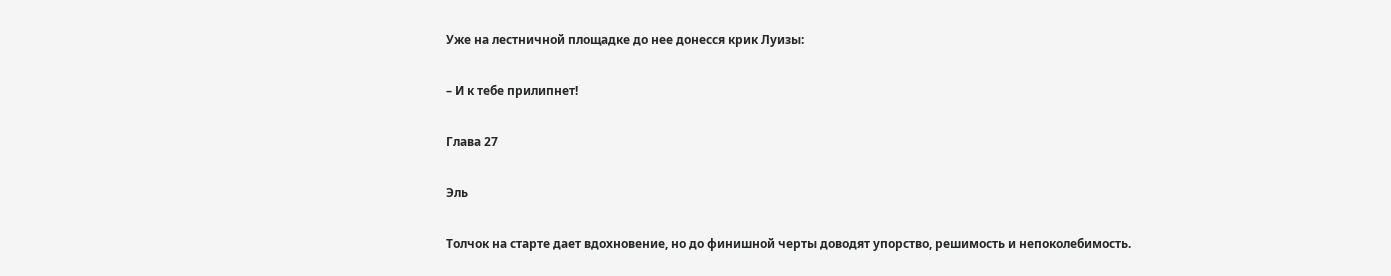Уже на лестничной площадке до нее донесся крик Луизы:

– И к тебе прилипнет!

Глава 27

Эль

Толчок на старте дает вдохновение, но до финишной черты доводят упорство, решимость и непоколебимость.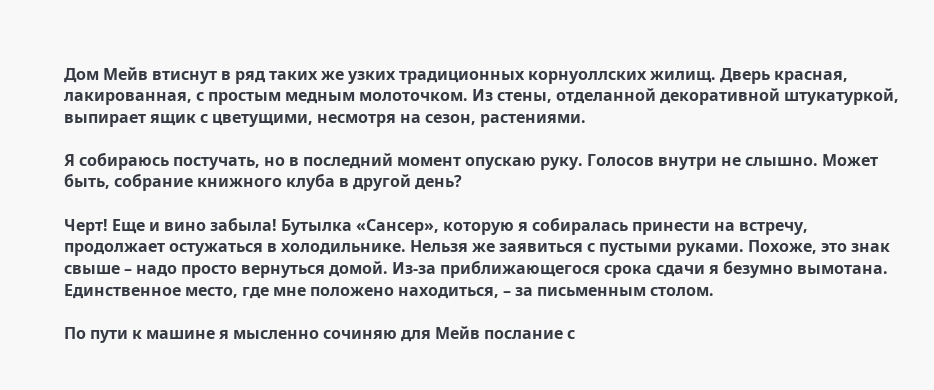Дом Мейв втиснут в ряд таких же узких традиционных корнуоллских жилищ. Дверь красная, лакированная, с простым медным молоточком. Из стены, отделанной декоративной штукатуркой, выпирает ящик с цветущими, несмотря на сезон, растениями.

Я собираюсь постучать, но в последний момент опускаю руку. Голосов внутри не слышно. Может быть, собрание книжного клуба в другой день?

Черт! Еще и вино забыла! Бутылка «Сансер», которую я собиралась принести на встречу, продолжает остужаться в холодильнике. Нельзя же заявиться с пустыми руками. Похоже, это знак свыше – надо просто вернуться домой. Из-за приближающегося срока сдачи я безумно вымотана. Единственное место, где мне положено находиться, – за письменным столом.

По пути к машине я мысленно сочиняю для Мейв послание с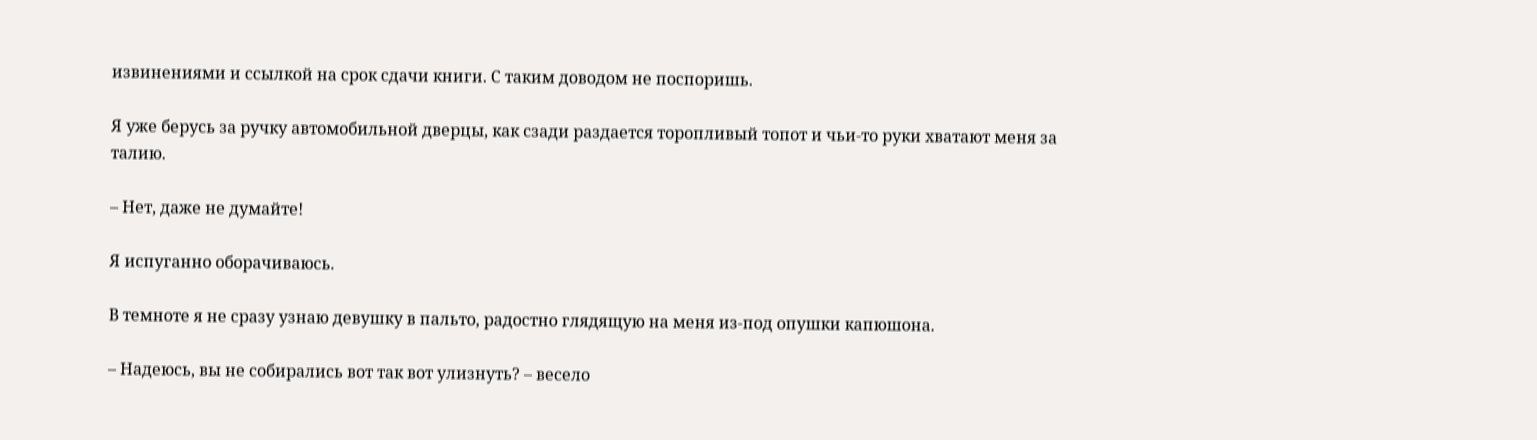извинениями и ссылкой на срок сдачи книги. С таким доводом не поспоришь.

Я уже берусь за ручку автомобильной дверцы, как сзади раздается торопливый топот и чьи-то руки хватают меня за талию.

– Нет, даже не думайте!

Я испуганно оборачиваюсь.

В темноте я не сразу узнаю девушку в пальто, радостно глядящую на меня из-под опушки капюшона.

– Надеюсь, вы не собирались вот так вот улизнуть? – весело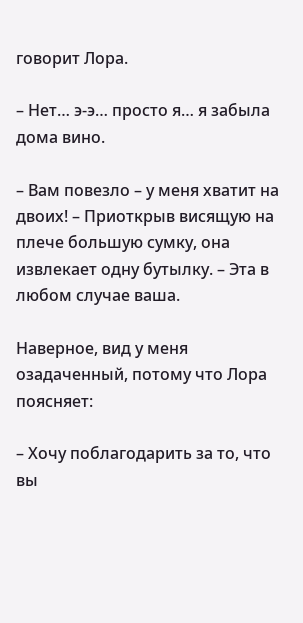говорит Лора.

– Нет… э-э… просто я… я забыла дома вино.

– Вам повезло – у меня хватит на двоих! – Приоткрыв висящую на плече большую сумку, она извлекает одну бутылку. – Эта в любом случае ваша.

Наверное, вид у меня озадаченный, потому что Лора поясняет:

– Хочу поблагодарить за то, что вы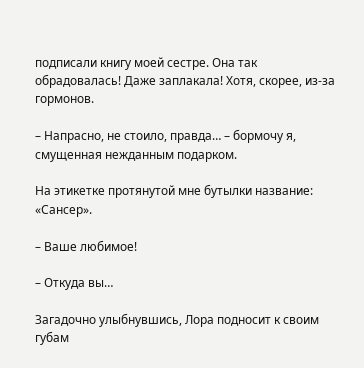подписали книгу моей сестре. Она так обрадовалась! Даже заплакала! Хотя, скорее, из-за гормонов.

– Напрасно, не стоило, правда… – бормочу я, смущенная нежданным подарком.

На этикетке протянутой мне бутылки название: «Сансер».

– Ваше любимое!

– Откуда вы…

Загадочно улыбнувшись, Лора подносит к своим губам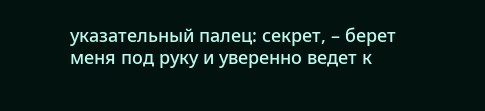указательный палец: секрет, – берет меня под руку и уверенно ведет к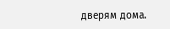дверям дома.